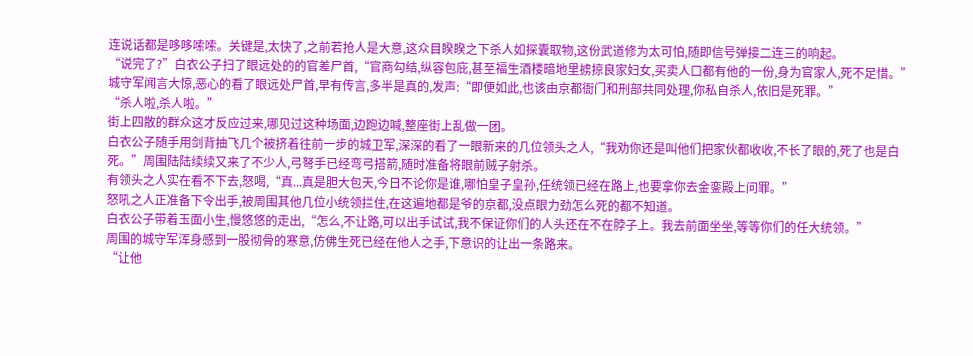连说话都是哆哆嗦嗦。关键是,太快了,之前若抢人是大意,这众目睽睽之下杀人如探囊取物,这份武道修为太可怕,随即信号弹接二连三的响起。
“说完了?”白衣公子扫了眼远处的的官差尸首,“官商勾结,纵容包庇,甚至福生酒楼暗地里掳掠良家妇女,买卖人口都有他的一份,身为官家人,死不足惜。”
城守军闻言大惊,恶心的看了眼远处尸首,早有传言,多半是真的,发声:“即便如此,也该由京都衙门和刑部共同处理,你私自杀人,依旧是死罪。”
“杀人啦,杀人啦。”
街上四散的群众这才反应过来,哪见过这种场面,边跑边喊,整座街上乱做一团。
白衣公子随手用剑背抽飞几个被挤着往前一步的城卫军,深深的看了一眼新来的几位领头之人,“我劝你还是叫他们把家伙都收收,不长了眼的,死了也是白死。”周围陆陆续续又来了不少人,弓弩手已经弯弓搭箭,随时准备将眼前贼子射杀。
有领头之人实在看不下去,怒喝,“真...真是胆大包天,今日不论你是谁,哪怕皇子皇孙,任统领已经在路上,也要拿你去金銮殿上问罪。”
怒吼之人正准备下令出手,被周围其他几位小统领拦住,在这遍地都是爷的京都,没点眼力劲怎么死的都不知道。
白衣公子带着玉面小生,慢悠悠的走出,“怎么,不让路,可以出手试试,我不保证你们的人头还在不在脖子上。我去前面坐坐,等等你们的任大统领。”
周围的城守军浑身感到一股彻骨的寒意,仿佛生死已经在他人之手,下意识的让出一条路来。
“让他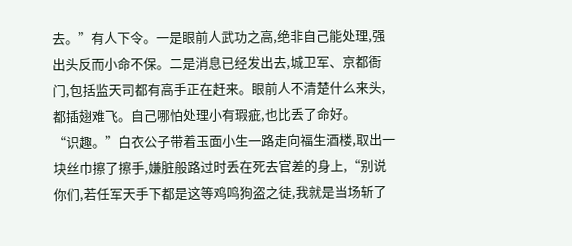去。”有人下令。一是眼前人武功之高,绝非自己能处理,强出头反而小命不保。二是消息已经发出去,城卫军、京都衙门,包括监天司都有高手正在赶来。眼前人不清楚什么来头,都插翅难飞。自己哪怕处理小有瑕疵,也比丢了命好。
“识趣。”白衣公子带着玉面小生一路走向福生酒楼,取出一块丝巾擦了擦手,嫌脏般路过时丢在死去官差的身上,“别说你们,若任军天手下都是这等鸡鸣狗盗之徒,我就是当场斩了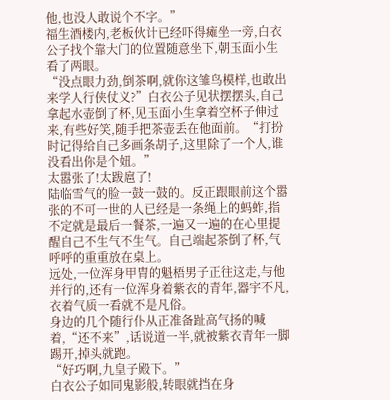他,也没人敢说个不字。”
福生酒楼内,老板伙计已经吓得瘫坐一旁,白衣公子找个靠大门的位置随意坐下,朝玉面小生看了两眼。
“没点眼力劲,倒茶啊,就你这雏鸟模样,也敢出来学人行侠仗义?”白衣公子见状摆摆头,自己拿起水壶倒了杯,见玉面小生拿着空杯子伸过来,有些好笑,随手把茶壶丢在他面前。“打扮时记得给自己多画条胡子,这里除了一个人,谁没看出你是个妞。”
太嚣张了!太跋扈了!
陆临雪气的脸一鼓一鼓的。反正跟眼前这个嚣张的不可一世的人已经是一条绳上的蚂蚱,指不定就是最后一餐茶,一遍又一遍的在心里提醒自己不生气不生气。自己端起茶倒了杯,气呼呼的重重放在桌上。
远处,一位浑身甲胄的魁梧男子正往这走,与他并行的,还有一位浑身着紫衣的青年,器宇不凡,衣着气质一看就不是凡俗。
身边的几个随行仆从正准备趾高气扬的喊着,“还不来”,话说道一半,就被紫衣青年一脚踢开,掉头就跑。
“好巧啊,九皇子殿下。”
白衣公子如同鬼影般,转眼就挡在身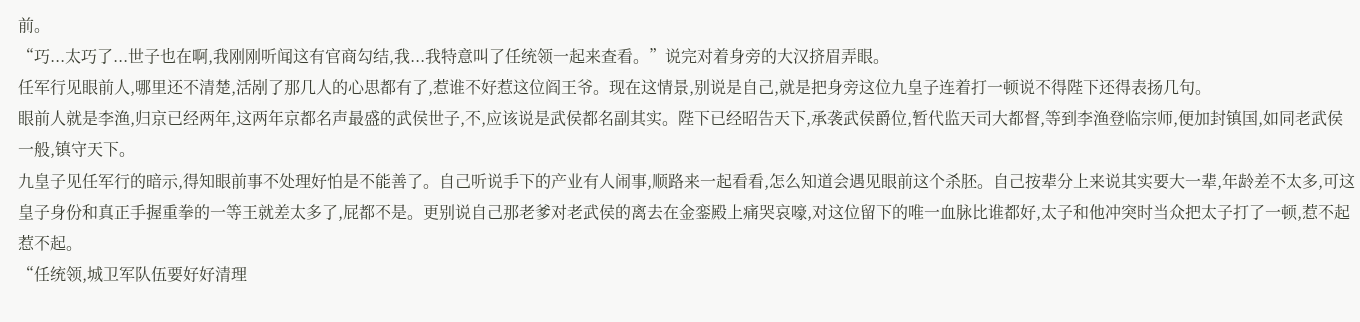前。
“巧...太巧了...世子也在啊,我刚刚听闻这有官商勾结,我...我特意叫了任统领一起来查看。”说完对着身旁的大汉挤眉弄眼。
任军行见眼前人,哪里还不清楚,活剐了那几人的心思都有了,惹谁不好惹这位阎王爷。现在这情景,别说是自己,就是把身旁这位九皇子连着打一顿说不得陛下还得表扬几句。
眼前人就是李渔,归京已经两年,这两年京都名声最盛的武侯世子,不,应该说是武侯都名副其实。陛下已经昭告天下,承袭武侯爵位,暂代监天司大都督,等到李渔登临宗师,便加封镇国,如同老武侯一般,镇守天下。
九皇子见任军行的暗示,得知眼前事不处理好怕是不能善了。自己听说手下的产业有人闹事,顺路来一起看看,怎么知道会遇见眼前这个杀胚。自己按辈分上来说其实要大一辈,年龄差不太多,可这皇子身份和真正手握重拳的一等王就差太多了,屁都不是。更别说自己那老爹对老武侯的离去在金銮殿上痛哭哀嚎,对这位留下的唯一血脉比谁都好,太子和他冲突时当众把太子打了一顿,惹不起惹不起。
“任统领,城卫军队伍要好好清理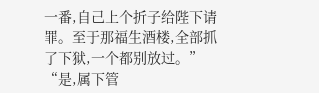一番,自己上个折子给陛下请罪。至于那福生酒楼,全部抓了下狱,一个都别放过。”
“是,属下管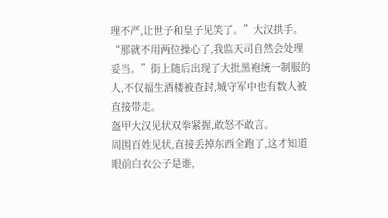理不严,让世子和皇子见笑了。”大汉拱手。
“那就不用两位操心了,我监天司自然会处理妥当。”街上随后出现了大批黑袍统一制服的人,不仅福生酒楼被查封,城守军中也有数人被直接带走。
盔甲大汉见状双拳紧握,敢怒不敢言。
周围百姓见状,直接丢掉东西全跑了,这才知道眼前白衣公子是谁,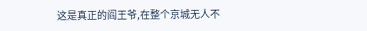这是真正的阎王爷,在整个京城无人不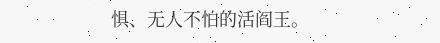惧、无人不怕的活阎王。